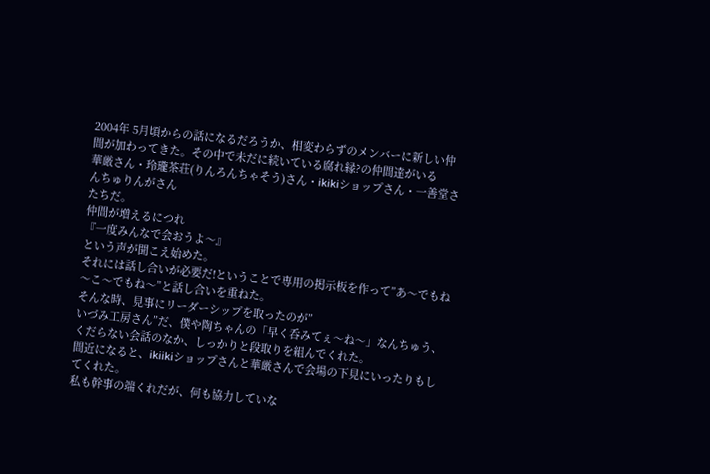2004年 5月頃からの話になるだろうか、相変わらずのメンバーに新しい仲間が加わってきた。その中で未だに続いている腐れ縁?の仲間達がいる
華厳さん・玲瓏茶荘(りんろんちゃそう)さん・ikikiショップさん・一善堂さんちゅりんがさん
たちだ。
仲間が増えるにつれ
『一度みんなで会おうよ〜』
という声が聞こえ始めた。
それには話し合いが必要だ!ということで専用の掲示板を作って”あ〜でもね〜こ〜でもね〜”と話し合いを重ねた。
そんな時、見事にリーダーシップを取ったのが”
いづみ工房さん”だ、僕や陶ちゃんの「早く呑みてぇ〜ね〜」なんちゅう、くだらない会話のなか、しっかりと段取りを組んでくれた。
間近になると、ikiikiショップさんと華厳さんで会場の下見にいったりもしてくれた。
私も幹事の端くれだが、何も協力していな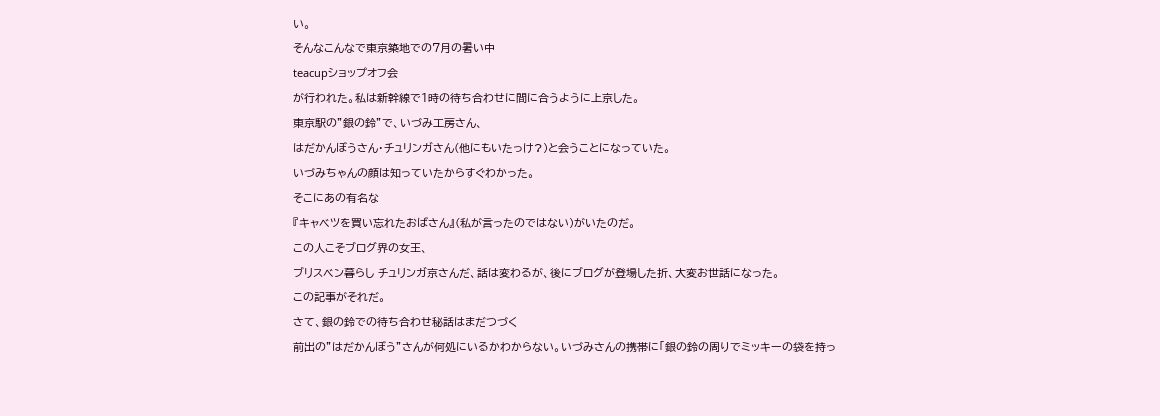い。
そんなこんなで東京築地での7月の暑い中
teacupショップオフ会
が行われた。私は新幹線で1時の待ち合わせに間に合うように上京した。
東京駅の”銀の鈴”で、いづみ工房さん、
はだかんぼうさん・チュリンガさん(他にもいたっけ?)と会うことになっていた。
いづみちゃんの顔は知っていたからすぐわかった。
そこにあの有名な
『キャベツを買い忘れたおばさん』(私が言ったのではない)がいたのだ。
この人こそブログ界の女王、
ブリスベン暮らし チュリンガ京さんだ、話は変わるが、後にブログが登場した折、大変お世話になった。
この記事がそれだ。
さて、銀の鈴での待ち合わせ秘話はまだつづく
前出の”はだかんぼう”さんが何処にいるかわからない。いづみさんの携帯に「銀の鈴の周りでミッキーの袋を持っ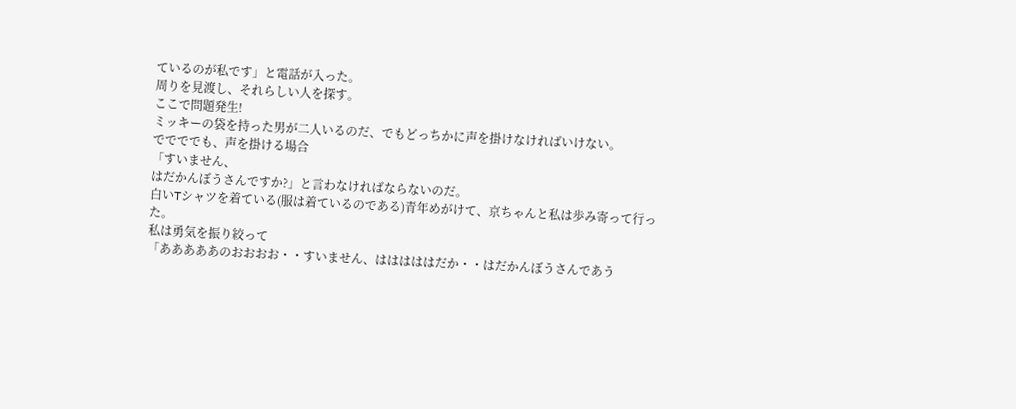ているのが私です」と電話が入った。
周りを見渡し、それらしい人を探す。
ここで問題発生!
ミッキーの袋を持った男が二人いるのだ、でもどっちかに声を掛けなければいけない。
ででででも、声を掛ける場合
「すいません、
はだかんぼうさんですか?」と言わなければならないのだ。
白いTシャツを着ている(服は着ているのである)青年めがけて、京ちゃんと私は歩み寄って行った。
私は勇気を振り絞って
「あああああのおおおお・・すいません、はははははだか・・はだかんぼうさんであう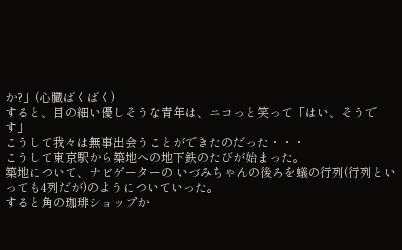か?」(心臓ばくばく)
すると、目の細い優しそうな青年は、ニコっと笑って「はい、そうです」
こうして我々は無事出会うことができたのだった・・・
こうして東京駅から築地への地下鉄のたびが始まった。
築地について、ナビゲーターの いづみちゃんの後ろを蟻の行列(行列といっても4列だが)のようについていった。
すると角の珈琲ショップか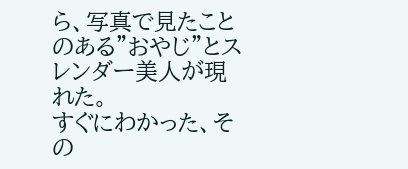ら、写真で見たことのある”おやじ”とスレンダー美人が現れた。
すぐにわかった、その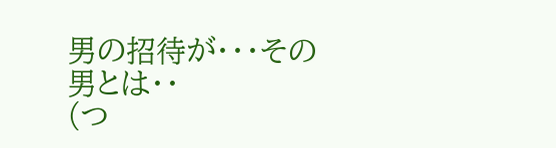男の招待が・・・その男とは・・
(つ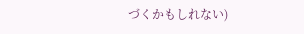づくかもしれない)